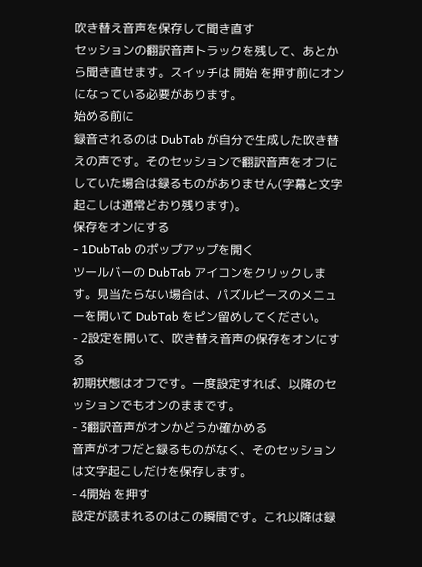吹き替え音声を保存して聞き直す
セッションの翻訳音声トラックを残して、あとから聞き直せます。スイッチは 開始 を押す前にオンになっている必要があります。
始める前に
録音されるのは DubTab が自分で生成した吹き替えの声です。そのセッションで翻訳音声をオフにしていた場合は録るものがありません(字幕と文字起こしは通常どおり残ります)。
保存をオンにする
- 1DubTab のポップアップを開く
ツールバーの DubTab アイコンをクリックします。見当たらない場合は、パズルピースのメニューを開いて DubTab をピン留めしてください。
- 2設定を開いて、吹き替え音声の保存をオンにする
初期状態はオフです。一度設定すれば、以降のセッションでもオンのままです。
- 3翻訳音声がオンかどうか確かめる
音声がオフだと録るものがなく、そのセッションは文字起こしだけを保存します。
- 4開始 を押す
設定が読まれるのはこの瞬間です。これ以降は録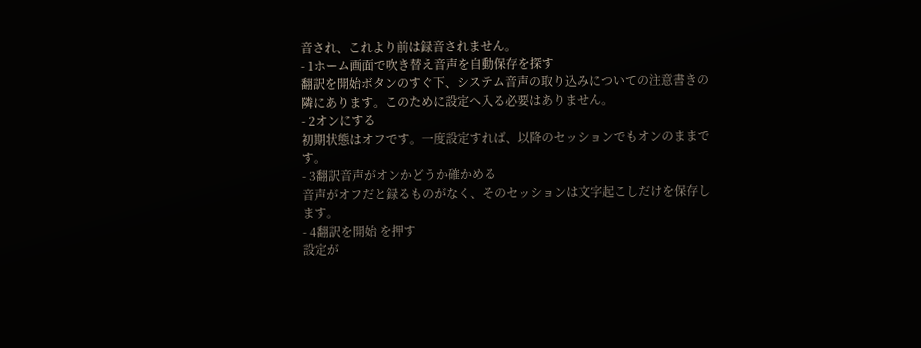音され、これより前は録音されません。
- 1ホーム画面で吹き替え音声を自動保存を探す
翻訳を開始ボタンのすぐ下、システム音声の取り込みについての注意書きの隣にあります。このために設定へ入る必要はありません。
- 2オンにする
初期状態はオフです。一度設定すれば、以降のセッションでもオンのままです。
- 3翻訳音声がオンかどうか確かめる
音声がオフだと録るものがなく、そのセッションは文字起こしだけを保存します。
- 4翻訳を開始 を押す
設定が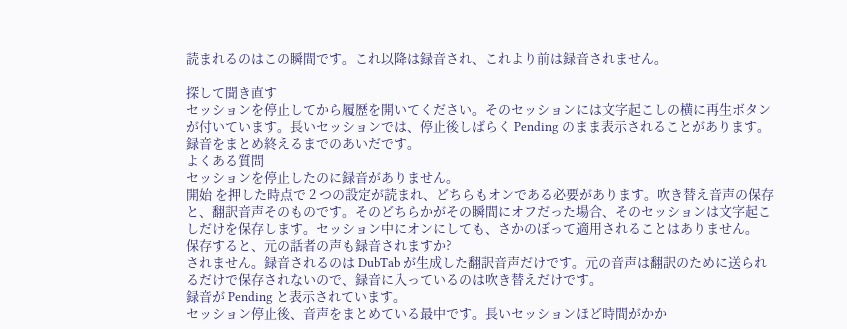読まれるのはこの瞬間です。これ以降は録音され、これより前は録音されません。

探して聞き直す
セッションを停止してから履歴を開いてください。そのセッションには文字起こしの横に再生ボタンが付いています。長いセッションでは、停止後しばらく Pending のまま表示されることがあります。録音をまとめ終えるまでのあいだです。
よくある質問
セッションを停止したのに録音がありません。
開始 を押した時点で 2 つの設定が読まれ、どちらもオンである必要があります。吹き替え音声の保存と、翻訳音声そのものです。そのどちらかがその瞬間にオフだった場合、そのセッションは文字起こしだけを保存します。セッション中にオンにしても、さかのぼって適用されることはありません。
保存すると、元の話者の声も録音されますか?
されません。録音されるのは DubTab が生成した翻訳音声だけです。元の音声は翻訳のために送られるだけで保存されないので、録音に入っているのは吹き替えだけです。
録音が Pending と表示されています。
セッション停止後、音声をまとめている最中です。長いセッションほど時間がかか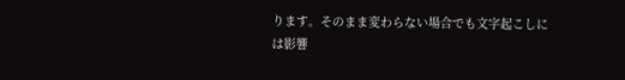ります。そのまま変わらない場合でも文字起こしには影響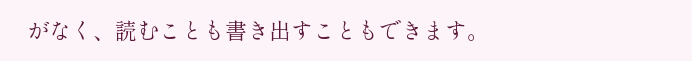がなく、読むことも書き出すこともできます。